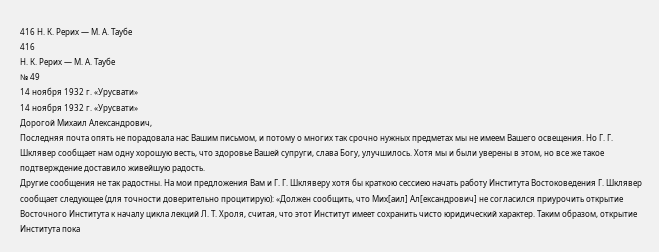416 Н. К. Рерих — М. А. Таубе
416
Н. К. Рерих — М. А. Таубе
№ 49
14 ноября 1932 г. «Урусвати»
14 ноября 1932 г. «Урусвати»
Дорогой Михаил Александрович,
Последняя почта опять не порадовала нас Вашим письмом, и потому о многих так срочно нужных предметах мы не имеем Вашего освещения. Но Г. Г. Шклявер сообщает нам одну хорошую весть, что здоровье Вашей супруги, слава Богу, улучшилось. Хотя мы и были уверены в этом, но все же такое подтверждение доставило живейшую радость.
Другие сообщения не так радостны. На мои предложения Вам и Г. Г. Шкляверу хотя бы краткою сессиею начать работу Института Востоковедения Г. Шклявер сообщает следующее (для точности доверительно процитирую): «Должен сообщить, что Мих[аил] Ал[ександрович] не согласился приурочить открытие Восточного Института к началу цикла лекций Л. Т. Хроля, считая, что этот Институт имеет сохранить чисто юридический характер. Таким образом, открытие Института пока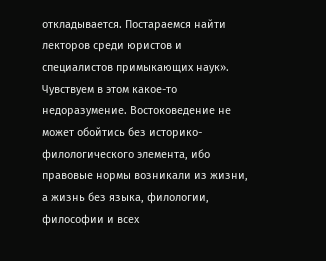откладывается. Постараемся найти лекторов среди юристов и специалистов примыкающих наук». Чувствуем в этом какое-то недоразумение. Востоковедение не может обойтись без историко-филологического элемента, ибо правовые нормы возникали из жизни, а жизнь без языка, филологии, философии и всех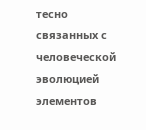тесно связанных с человеческой эволюцией элементов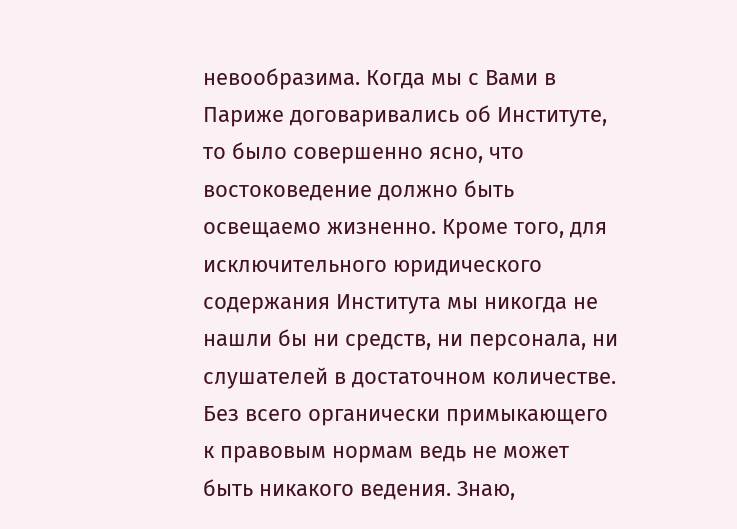невообразима. Когда мы с Вами в Париже договаривались об Институте, то было совершенно ясно, что востоковедение должно быть освещаемо жизненно. Кроме того, для исключительного юридического содержания Института мы никогда не нашли бы ни средств, ни персонала, ни слушателей в достаточном количестве. Без всего органически примыкающего к правовым нормам ведь не может быть никакого ведения. Знаю,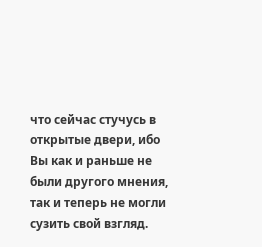что сейчас стучусь в открытые двери, ибо Вы как и раньше не были другого мнения, так и теперь не могли сузить свой взгляд.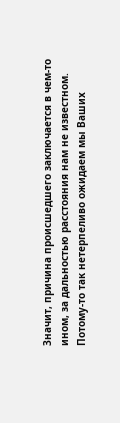Значит, причина происшедшего заключается в чем-то ином, за дальностью расстояния нам не известном. Потому-то так нетерпеливо ожидаем мы Ваших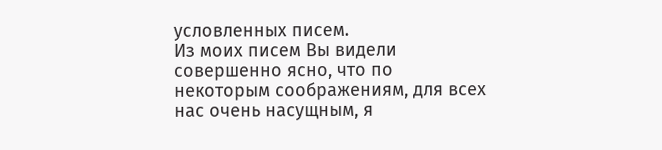условленных писем.
Из моих писем Вы видели совершенно ясно, что по некоторым соображениям, для всех нас очень насущным, я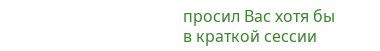просил Вас хотя бы в краткой сессии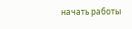начать работы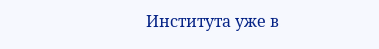Института уже в